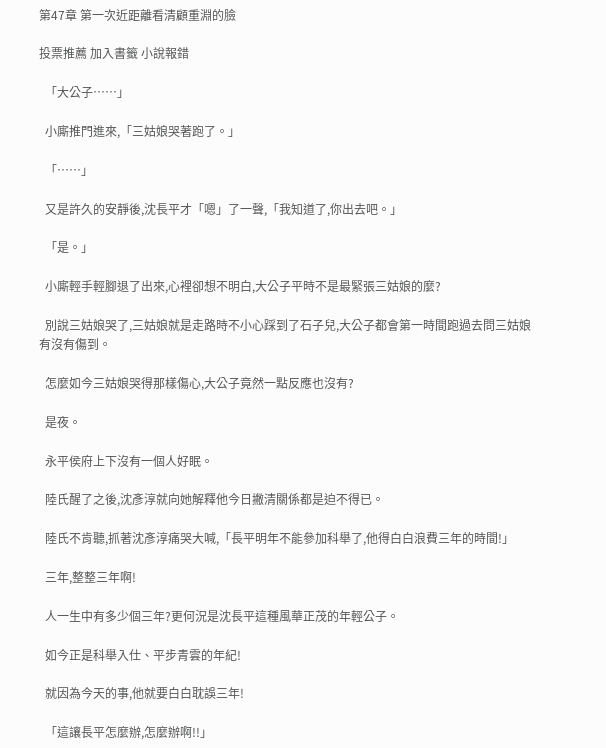第47章 第一次近距離看清顧重淵的臉

投票推薦 加入書籤 小說報錯

  「大公子……」

  小廝推門進來,「三姑娘哭著跑了。」

  「……」

  又是許久的安靜後,沈長平才「嗯」了一聲,「我知道了,你出去吧。」

  「是。」

  小廝輕手輕腳退了出來,心裡卻想不明白,大公子平時不是最緊張三姑娘的麼?

  別說三姑娘哭了,三姑娘就是走路時不小心踩到了石子兒,大公子都會第一時間跑過去問三姑娘有沒有傷到。

  怎麼如今三姑娘哭得那樣傷心,大公子竟然一點反應也沒有?

  是夜。

  永平侯府上下沒有一個人好眠。

  陸氏醒了之後,沈彥淳就向她解釋他今日撇清關係都是迫不得已。

  陸氏不肯聽,抓著沈彥淳痛哭大喊,「長平明年不能參加科舉了,他得白白浪費三年的時間!」

  三年,整整三年啊!

  人一生中有多少個三年?更何況是沈長平這種風華正茂的年輕公子。

  如今正是科舉入仕、平步青雲的年紀!

  就因為今天的事,他就要白白耽誤三年!

  「這讓長平怎麼辦,怎麼辦啊!!」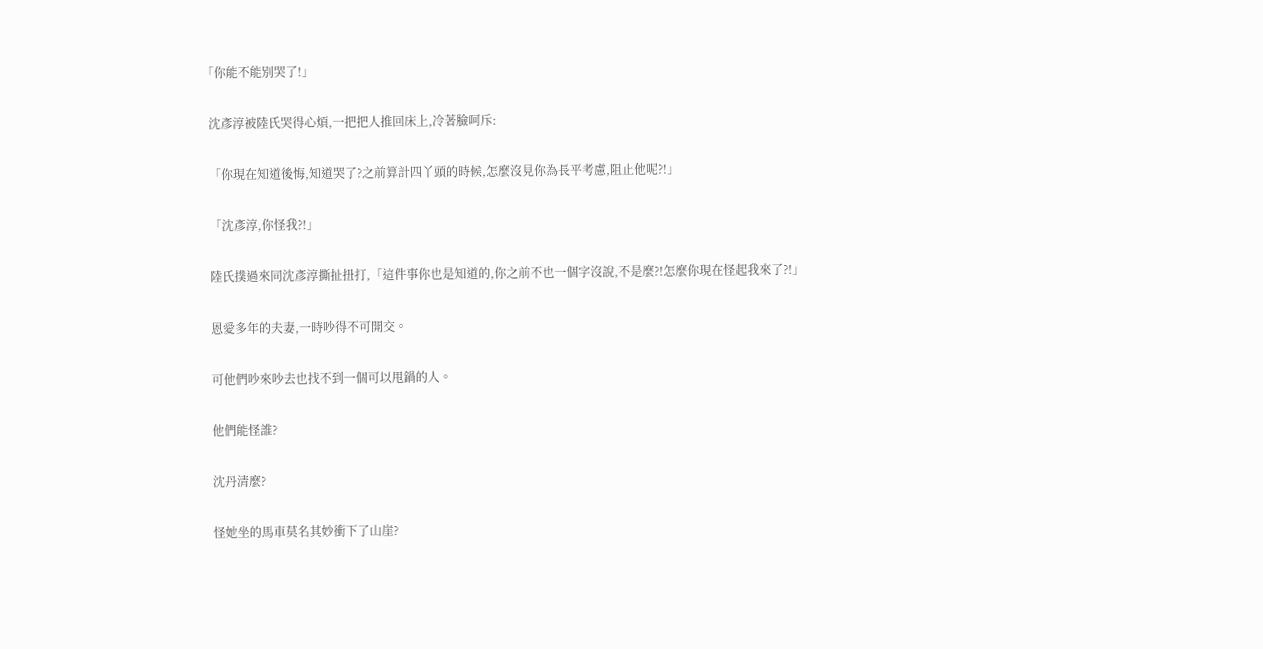「你能不能別哭了!」

  沈彥淳被陸氏哭得心煩,一把把人推回床上,冷著臉呵斥:

  「你現在知道後悔,知道哭了?之前算計四丫頭的時候,怎麼沒見你為長平考慮,阻止他呢?!」

  「沈彥淳,你怪我?!」

  陸氏撲過來同沈彥淳撕扯扭打,「這件事你也是知道的,你之前不也一個字沒說,不是麼?!怎麼你現在怪起我來了?!」

  恩愛多年的夫妻,一時吵得不可開交。

  可他們吵來吵去也找不到一個可以甩鍋的人。

  他們能怪誰?

  沈丹清麼?

  怪她坐的馬車莫名其妙衝下了山崖?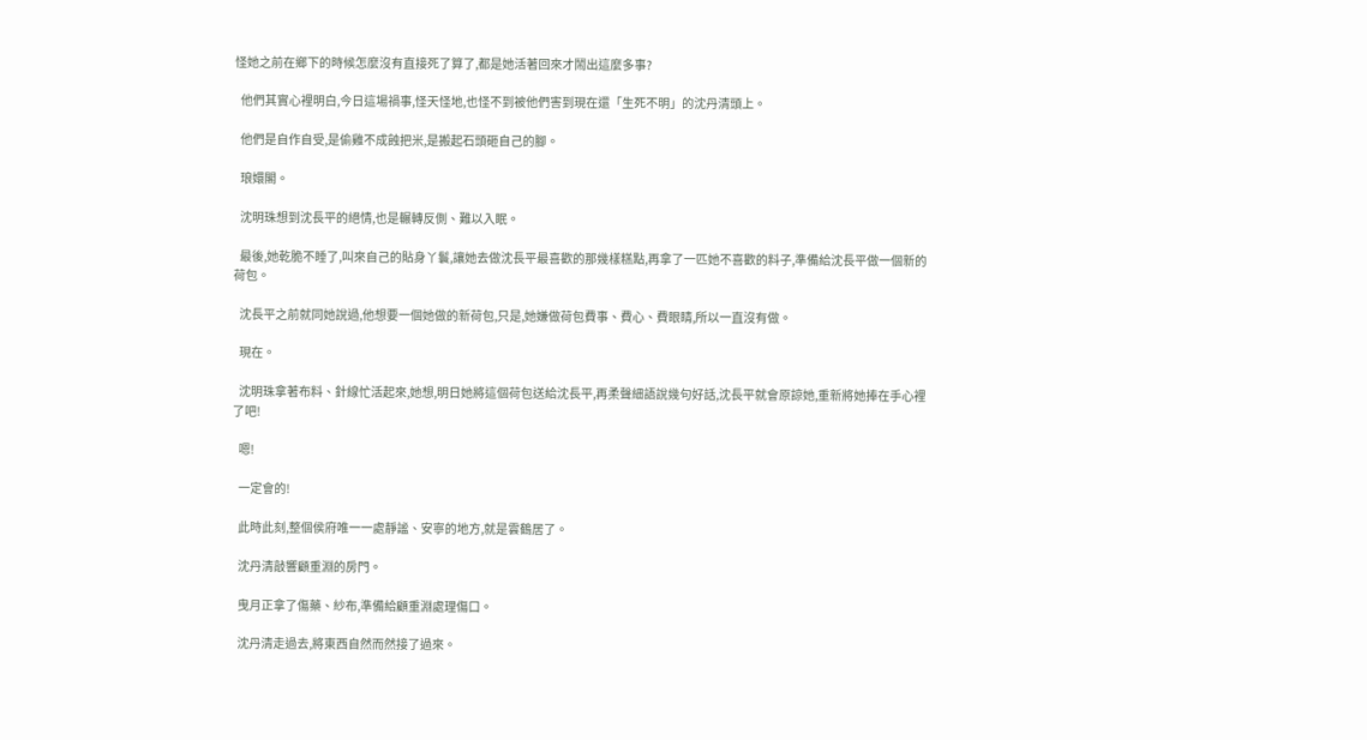怪她之前在鄉下的時候怎麼沒有直接死了算了,都是她活著回來才鬧出這麼多事?

  他們其實心裡明白,今日這場禍事,怪天怪地,也怪不到被他們害到現在還「生死不明」的沈丹清頭上。

  他們是自作自受,是偷雞不成蝕把米,是搬起石頭砸自己的腳。

  琅嬛閣。

  沈明珠想到沈長平的絕情,也是輾轉反側、難以入眠。

  最後,她乾脆不睡了,叫來自己的貼身丫鬟,讓她去做沈長平最喜歡的那幾樣糕點,再拿了一匹她不喜歡的料子,準備給沈長平做一個新的荷包。

  沈長平之前就同她說過,他想要一個她做的新荷包,只是,她嫌做荷包費事、費心、費眼睛,所以一直沒有做。

  現在。

  沈明珠拿著布料、針線忙活起來,她想,明日她將這個荷包送給沈長平,再柔聲細語說幾句好話,沈長平就會原諒她,重新將她捧在手心裡了吧!

  嗯!

  一定會的!

  此時此刻,整個侯府唯一一處靜謐、安寧的地方,就是雲鶴居了。

  沈丹清敲響顧重淵的房門。

  曳月正拿了傷藥、紗布,準備給顧重淵處理傷口。

  沈丹清走過去,將東西自然而然接了過來。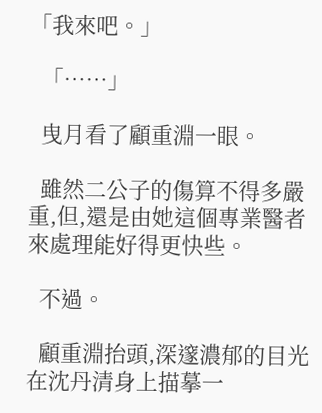「我來吧。」

  「……」

  曳月看了顧重淵一眼。

  雖然二公子的傷算不得多嚴重,但,還是由她這個專業醫者來處理能好得更快些。

  不過。

  顧重淵抬頭,深邃濃郁的目光在沈丹清身上描摹一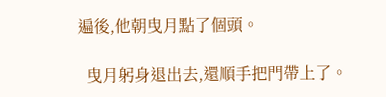遍後,他朝曳月點了個頭。

  曳月躬身退出去,還順手把門帶上了。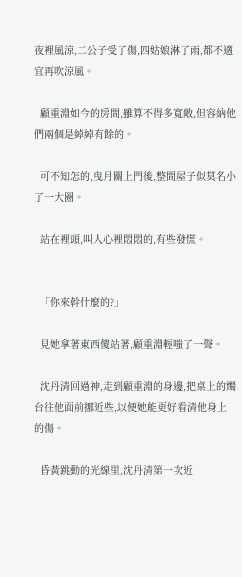夜裡風涼,二公子受了傷,四姑娘淋了雨,都不適宜再吹涼風。

  顧重淵如今的房間,雖算不得多寬敞,但容納他們兩個是綽綽有餘的。

  可不知怎的,曳月關上門後,整間屋子似莫名小了一大圈。

  站在裡頭,叫人心裡悶悶的,有些發慌。


  「你來幹什麼的?」

  見她拿著東西傻站著,顧重淵輕嗤了一聲。

  沈丹清回過神,走到顧重淵的身邊,把桌上的燭台往他面前挪近些,以便她能更好看清他身上的傷。

  昏黃跳動的光線里,沈丹清第一次近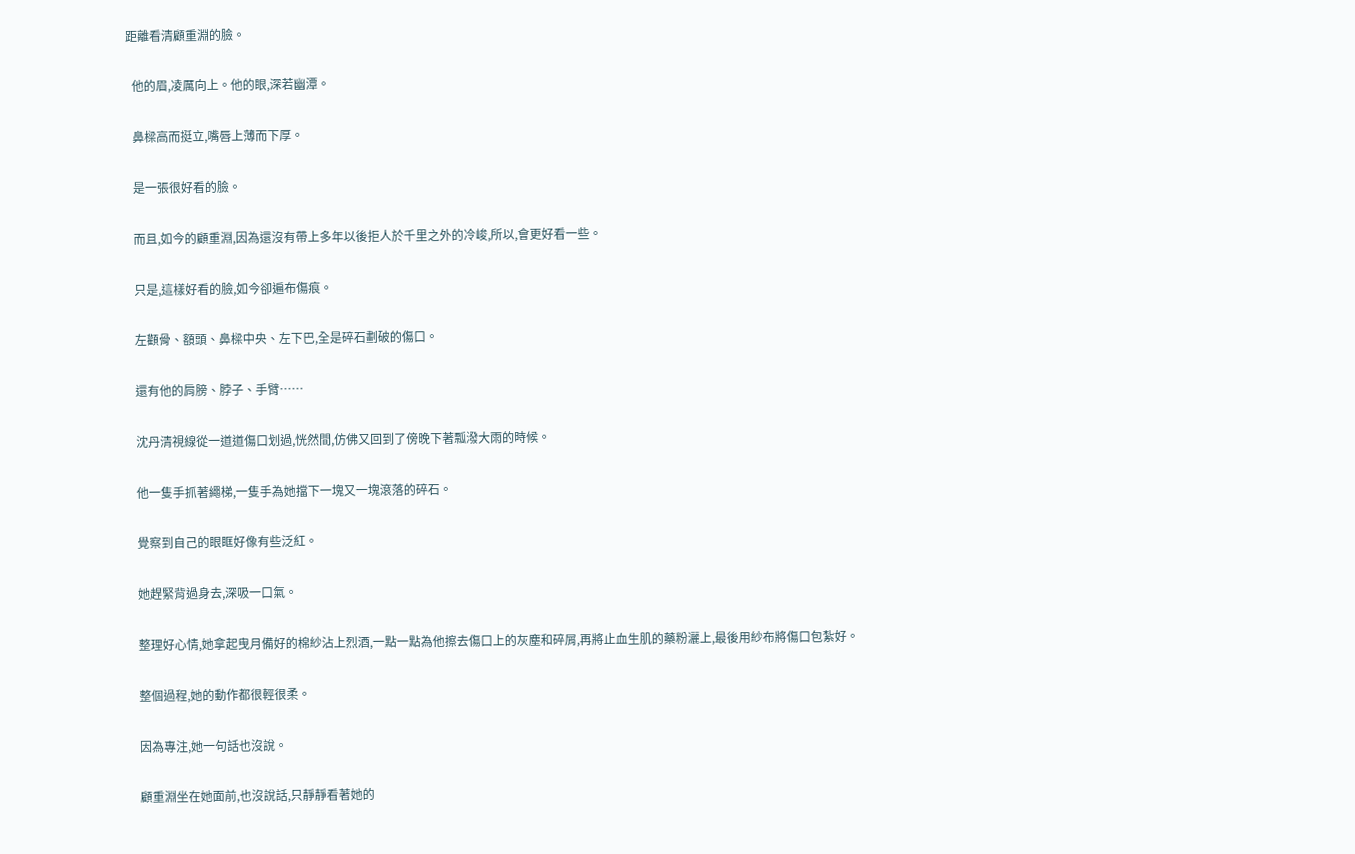距離看清顧重淵的臉。

  他的眉,凌厲向上。他的眼,深若幽潭。

  鼻樑高而挺立,嘴唇上薄而下厚。

  是一張很好看的臉。

  而且,如今的顧重淵,因為還沒有帶上多年以後拒人於千里之外的冷峻,所以,會更好看一些。

  只是,這樣好看的臉,如今卻遍布傷痕。

  左顴骨、額頭、鼻樑中央、左下巴,全是碎石劃破的傷口。

  還有他的肩膀、脖子、手臂……

  沈丹清視線從一道道傷口划過,恍然間,仿佛又回到了傍晚下著瓢潑大雨的時候。

  他一隻手抓著繩梯,一隻手為她擋下一塊又一塊滾落的碎石。

  覺察到自己的眼眶好像有些泛紅。

  她趕緊背過身去,深吸一口氣。

  整理好心情,她拿起曳月備好的棉紗沾上烈酒,一點一點為他擦去傷口上的灰塵和碎屑,再將止血生肌的藥粉灑上,最後用紗布將傷口包紮好。

  整個過程,她的動作都很輕很柔。

  因為專注,她一句話也沒說。

  顧重淵坐在她面前,也沒說話,只靜靜看著她的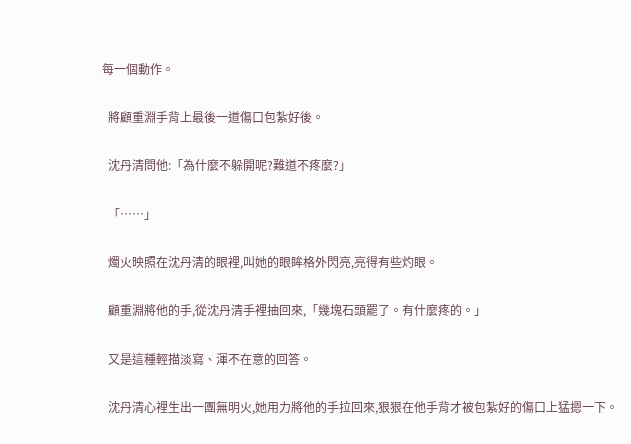每一個動作。

  將顧重淵手背上最後一道傷口包紮好後。

  沈丹清問他:「為什麼不躲開呢?難道不疼麼?」

  「……」

  燭火映照在沈丹清的眼裡,叫她的眼眸格外閃亮,亮得有些灼眼。

  顧重淵將他的手,從沈丹清手裡抽回來,「幾塊石頭罷了。有什麼疼的。」

  又是這種輕描淡寫、渾不在意的回答。

  沈丹清心裡生出一團無明火,她用力將他的手拉回來,狠狠在他手背才被包紮好的傷口上猛摁一下。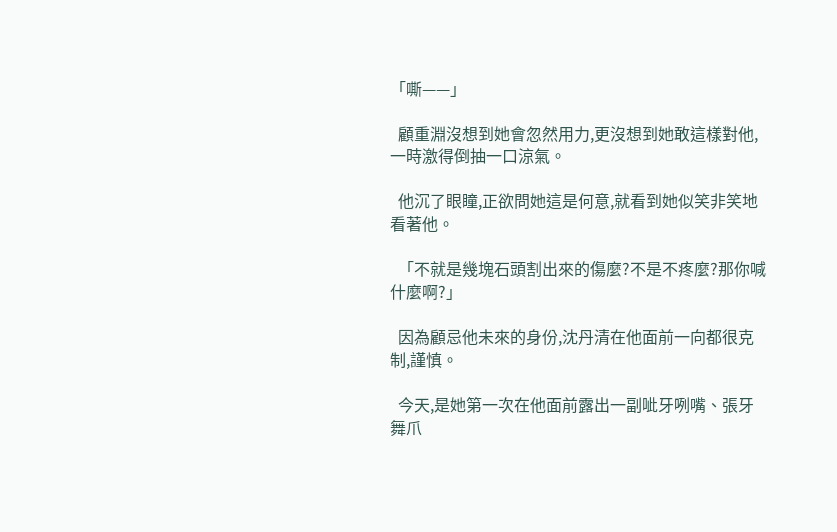「嘶——」

  顧重淵沒想到她會忽然用力,更沒想到她敢這樣對他,一時激得倒抽一口涼氣。

  他沉了眼瞳,正欲問她這是何意,就看到她似笑非笑地看著他。

  「不就是幾塊石頭割出來的傷麼?不是不疼麼?那你喊什麼啊?」

  因為顧忌他未來的身份,沈丹清在他面前一向都很克制,謹慎。

  今天,是她第一次在他面前露出一副呲牙咧嘴、張牙舞爪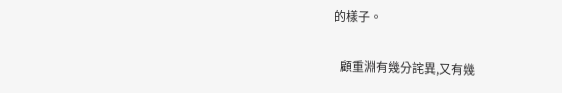的樣子。

  顧重淵有幾分詫異,又有幾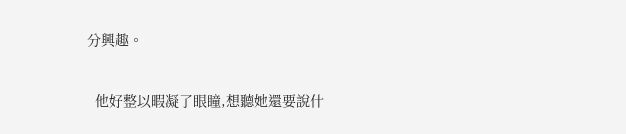分興趣。

  他好整以暇凝了眼瞳,想聽她還要說什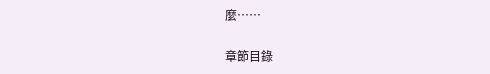麼……

章節目錄